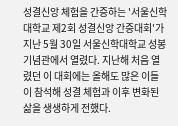성결신앙 체험을 간증하는 '서울신학대학교 제2회 성결신앙 간증대회'가 지난 5월 30일 서울신학대학교 성봉기념관에서 열렸다. 지난해 처음 열렸던 이 대회에는 올해도 많은 이들이 참석해 성결 체험과 이후 변화된 삶을 생생하게 전했다.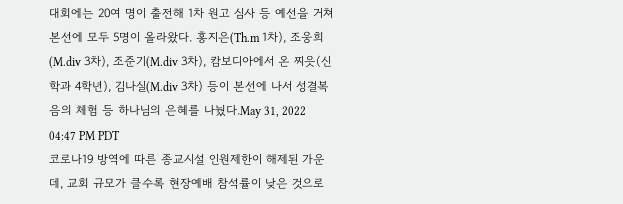대회에는 20여 명이 출전해 1차 원고 심사 등 예선을 거쳐 본선에 모두 5명이 올라왔다. 홍지은(Th.m 1차), 조웅희(M.div 3차), 조준기(M.div 3차), 캄보디아에서 온 찌읏(신학과 4학년), 김나실(M.div 3차) 등이 본선에 나서 성결복음의 체험 등 하나님의 은혜를 나눴다.May 31, 2022 04:47 PM PDT
코로나19 방역에 따른 종교시설 인원제한이 해제된 가운데, 교회 규모가 클수록 현장예배 참석률이 낮은 것으로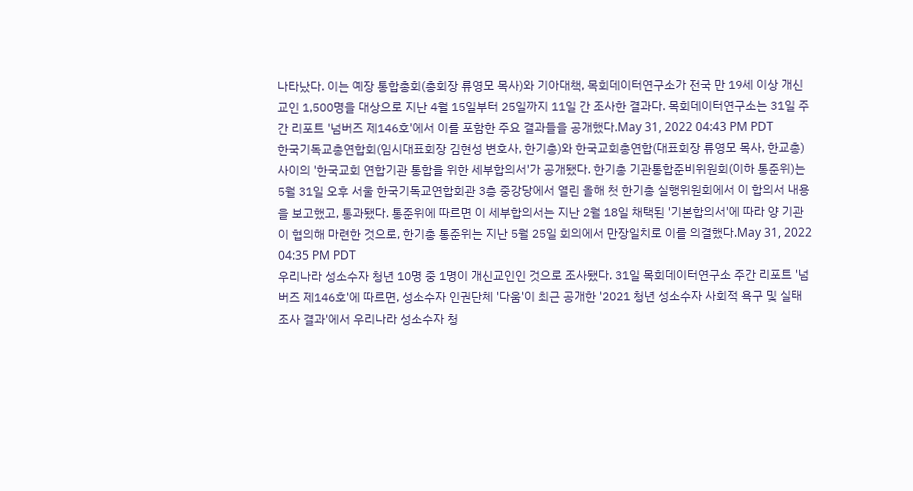나타났다. 이는 예장 통합총회(총회장 류영모 목사)와 기아대책, 목회데이터연구소가 전국 만 19세 이상 개신교인 1,500명을 대상으로 지난 4월 15일부터 25일까지 11일 간 조사한 결과다. 목회데이터연구소는 31일 주간 리포트 '넘버즈 제146호'에서 이를 포함한 주요 결과들을 공개했다.May 31, 2022 04:43 PM PDT
한국기독교총연합회(임시대표회장 김현성 변호사, 한기총)와 한국교회총연합(대표회장 류영모 목사, 한교총) 사이의 '한국교회 연합기관 통합을 위한 세부합의서'가 공개됐다. 한기총 기관통합준비위원회(이하 통준위)는 5월 31일 오후 서울 한국기독교연합회관 3층 중강당에서 열린 올해 첫 한기총 실행위원회에서 이 합의서 내용을 보고했고, 통과됐다. 통준위에 따르면 이 세부합의서는 지난 2월 18일 채택된 '기본합의서'에 따라 양 기관이 협의해 마련한 것으로, 한기총 통준위는 지난 5월 25일 회의에서 만장일치로 이를 의결했다.May 31, 2022 04:35 PM PDT
우리나라 성소수자 청년 10명 중 1명이 개신교인인 것으로 조사됐다. 31일 목회데이터연구소 주간 리포트 '넘버즈 제146호'에 따르면, 성소수자 인권단체 '다움'이 최근 공개한 '2021 청년 성소수자 사회적 욕구 및 실태조사 결과'에서 우리나라 성소수자 청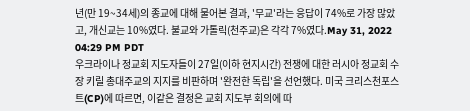년(만 19~34세)의 종교에 대해 물어본 결과, '무교'라는 응답이 74%로 가장 많았고, 개신교는 10%였다. 불교와 가톨릭(천주교)은 각각 7%였다.May 31, 2022 04:29 PM PDT
우크라이나 정교회 지도자들이 27일(이하 현지시간) 전쟁에 대한 러시아 정교회 수장 키릴 총대주교의 지지를 비판하며 '완전한 독립'을 선언했다. 미국 크리스천포스트(CP)에 따르면, 이같은 결정은 교회 지도부 회의에 따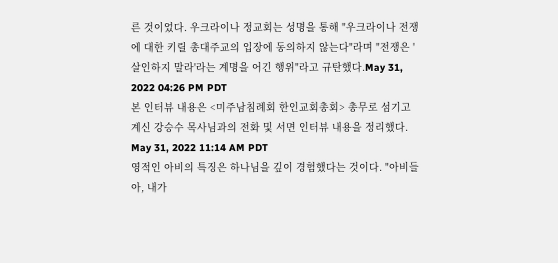른 것이었다. 우크라이나 정교회는 성명을 통해 "우크라이나 전쟁에 대한 키릴 총대주교의 입장에 동의하지 않는다"라며 "전쟁은 '살인하지 말라'라는 계명을 어긴 행위"라고 규탄했다.May 31, 2022 04:26 PM PDT
본 인터뷰 내용은 <미주남침례회 한인교회총회> 총무로 섬기고 계신 강승수 목사님과의 전화 및 서면 인터뷰 내용을 정리했다. May 31, 2022 11:14 AM PDT
영적인 아비의 특징은 하나님을 깊이 경험했다는 것이다. "아비들아, 내가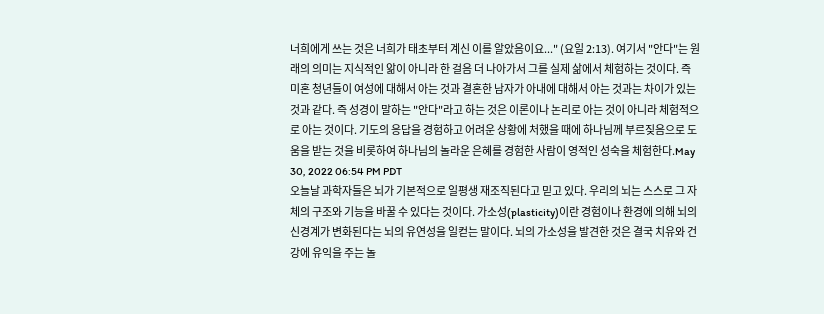너희에게 쓰는 것은 너희가 태초부터 계신 이를 알았음이요..." (요일 2:13). 여기서 "안다"는 원래의 의미는 지식적인 앎이 아니라 한 걸음 더 나아가서 그를 실제 삶에서 체험하는 것이다. 즉 미혼 청년들이 여성에 대해서 아는 것과 결혼한 남자가 아내에 대해서 아는 것과는 차이가 있는 것과 같다. 즉 성경이 말하는 "안다"라고 하는 것은 이론이나 논리로 아는 것이 아니라 체험적으로 아는 것이다. 기도의 응답을 경험하고 어려운 상황에 처했을 때에 하나님께 부르짖음으로 도움을 받는 것을 비롯하여 하나님의 놀라운 은혜를 경험한 사람이 영적인 성숙을 체험한다.May 30, 2022 06:54 PM PDT
오늘날 과학자들은 뇌가 기본적으로 일평생 재조직된다고 믿고 있다. 우리의 뇌는 스스로 그 자체의 구조와 기능을 바꿀 수 있다는 것이다. 가소성(plasticity)이란 경험이나 환경에 의해 뇌의 신경계가 변화된다는 뇌의 유연성을 일컫는 말이다. 뇌의 가소성을 발견한 것은 결국 치유와 건강에 유익을 주는 놀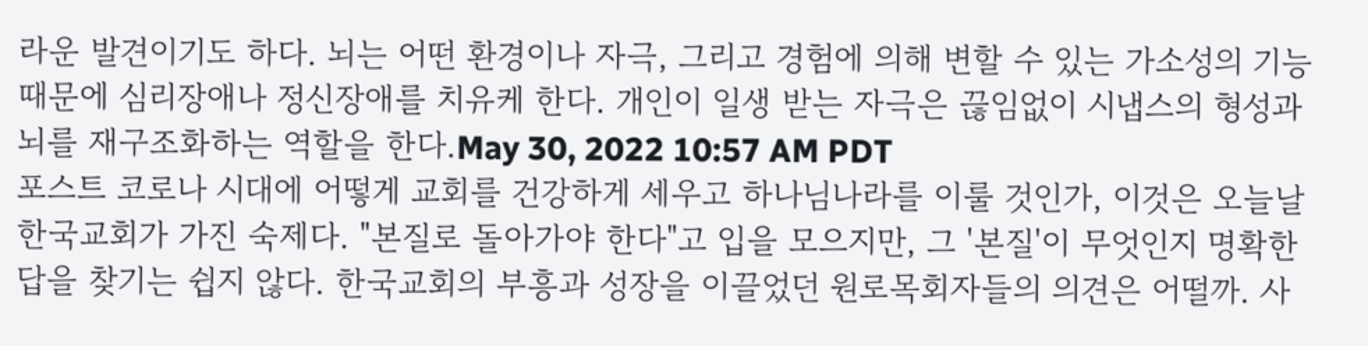라운 발견이기도 하다. 뇌는 어떤 환경이나 자극, 그리고 경험에 의해 변할 수 있는 가소성의 기능 때문에 심리장애나 정신장애를 치유케 한다. 개인이 일생 받는 자극은 끊임없이 시냅스의 형성과 뇌를 재구조화하는 역할을 한다.May 30, 2022 10:57 AM PDT
포스트 코로나 시대에 어떻게 교회를 건강하게 세우고 하나님나라를 이룰 것인가, 이것은 오늘날 한국교회가 가진 숙제다. "본질로 돌아가야 한다"고 입을 모으지만, 그 '본질'이 무엇인지 명확한 답을 찾기는 쉽지 않다. 한국교회의 부흥과 성장을 이끌었던 원로목회자들의 의견은 어떨까. 사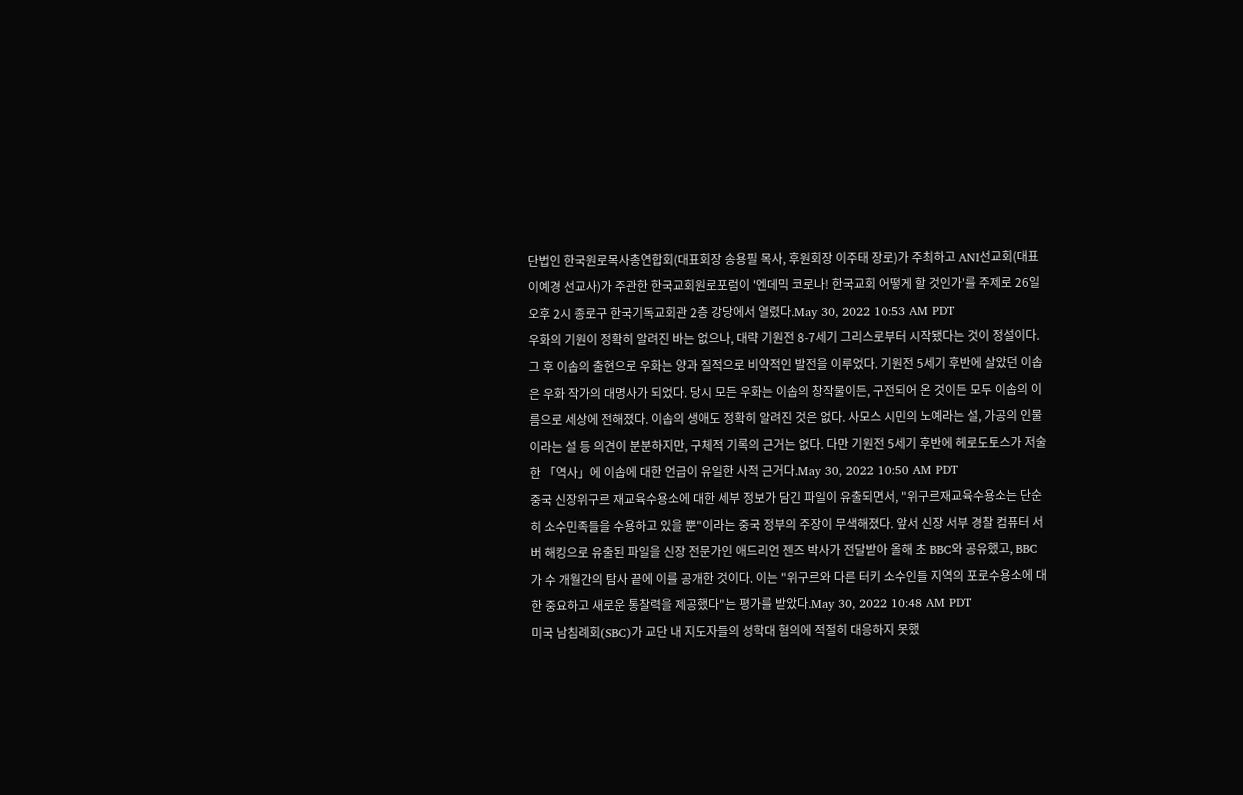단법인 한국원로목사총연합회(대표회장 송용필 목사, 후원회장 이주태 장로)가 주최하고 ANI선교회(대표 이예경 선교사)가 주관한 한국교회원로포럼이 '엔데믹 코로나! 한국교회 어떻게 할 것인가'를 주제로 26일 오후 2시 종로구 한국기독교회관 2층 강당에서 열렸다.May 30, 2022 10:53 AM PDT
우화의 기원이 정확히 알려진 바는 없으나, 대략 기원전 8-7세기 그리스로부터 시작됐다는 것이 정설이다. 그 후 이솝의 출현으로 우화는 양과 질적으로 비약적인 발전을 이루었다. 기원전 5세기 후반에 살았던 이솝은 우화 작가의 대명사가 되었다. 당시 모든 우화는 이솝의 창작물이든, 구전되어 온 것이든 모두 이솝의 이름으로 세상에 전해졌다. 이솝의 생애도 정확히 알려진 것은 없다. 사모스 시민의 노예라는 설, 가공의 인물이라는 설 등 의견이 분분하지만, 구체적 기록의 근거는 없다. 다만 기원전 5세기 후반에 헤로도토스가 저술한 「역사」에 이솝에 대한 언급이 유일한 사적 근거다.May 30, 2022 10:50 AM PDT
중국 신장위구르 재교육수용소에 대한 세부 정보가 담긴 파일이 유출되면서, "위구르재교육수용소는 단순히 소수민족들을 수용하고 있을 뿐"이라는 중국 정부의 주장이 무색해졌다. 앞서 신장 서부 경찰 컴퓨터 서버 해킹으로 유출된 파일을 신장 전문가인 애드리언 젠즈 박사가 전달받아 올해 초 BBC와 공유했고, BBC가 수 개월간의 탐사 끝에 이를 공개한 것이다. 이는 "위구르와 다른 터키 소수인들 지역의 포로수용소에 대한 중요하고 새로운 통찰력을 제공했다"는 평가를 받았다.May 30, 2022 10:48 AM PDT
미국 남침례회(SBC)가 교단 내 지도자들의 성학대 혐의에 적절히 대응하지 못했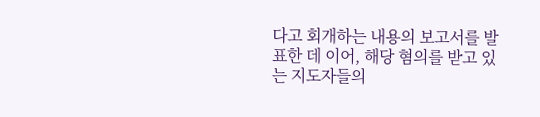다고 회개하는 내용의 보고서를 발표한 데 이어, 해당 혐의를 받고 있는 지도자들의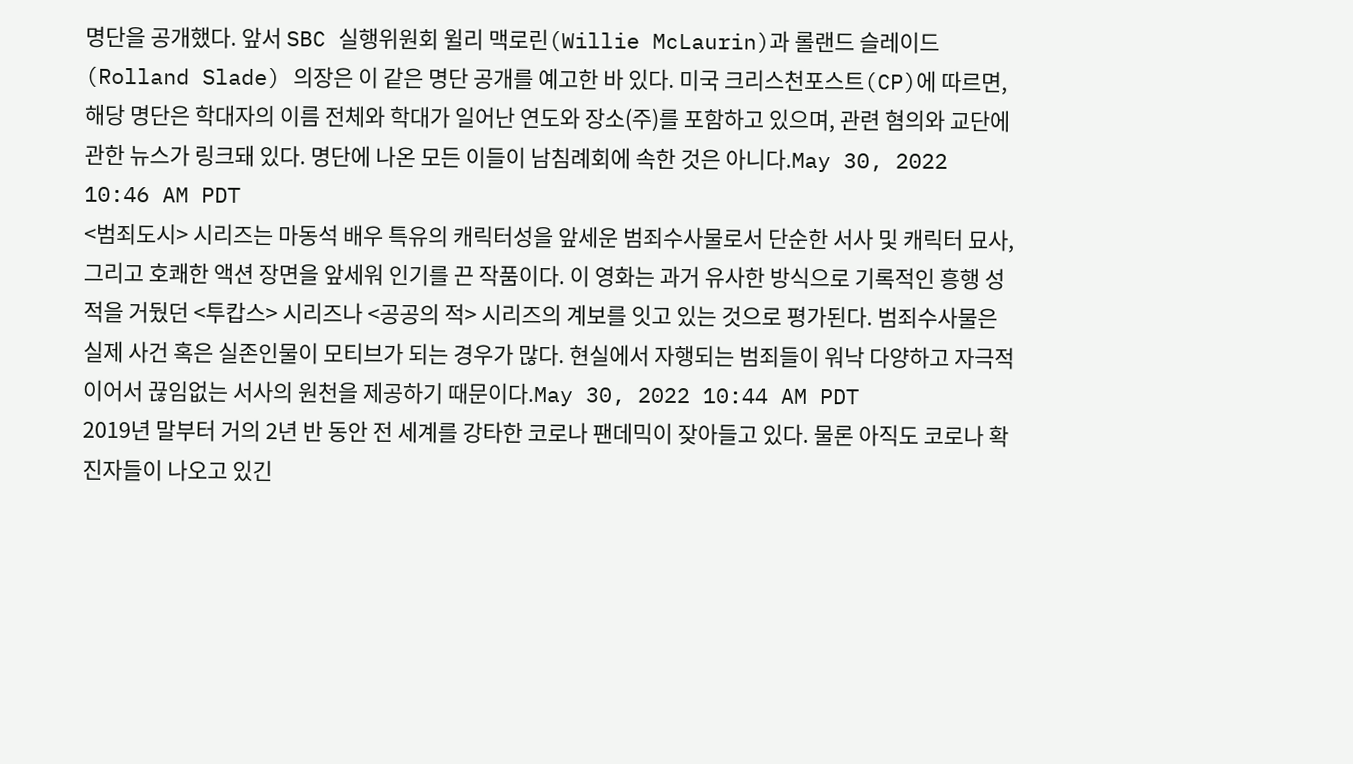명단을 공개했다. 앞서 SBC 실행위원회 윌리 맥로린(Willie McLaurin)과 롤랜드 슬레이드(Rolland Slade) 의장은 이 같은 명단 공개를 예고한 바 있다. 미국 크리스천포스트(CP)에 따르면, 해당 명단은 학대자의 이름 전체와 학대가 일어난 연도와 장소(주)를 포함하고 있으며, 관련 혐의와 교단에 관한 뉴스가 링크돼 있다. 명단에 나온 모든 이들이 남침례회에 속한 것은 아니다.May 30, 2022 10:46 AM PDT
<범죄도시> 시리즈는 마동석 배우 특유의 캐릭터성을 앞세운 범죄수사물로서 단순한 서사 및 캐릭터 묘사, 그리고 호쾌한 액션 장면을 앞세워 인기를 끈 작품이다. 이 영화는 과거 유사한 방식으로 기록적인 흥행 성적을 거뒀던 <투캅스> 시리즈나 <공공의 적> 시리즈의 계보를 잇고 있는 것으로 평가된다. 범죄수사물은 실제 사건 혹은 실존인물이 모티브가 되는 경우가 많다. 현실에서 자행되는 범죄들이 워낙 다양하고 자극적이어서 끊임없는 서사의 원천을 제공하기 때문이다.May 30, 2022 10:44 AM PDT
2019년 말부터 거의 2년 반 동안 전 세계를 강타한 코로나 팬데믹이 잦아들고 있다. 물론 아직도 코로나 확진자들이 나오고 있긴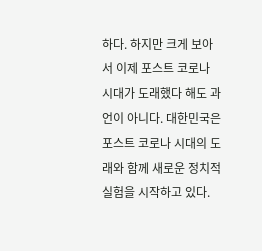하다. 하지만 크게 보아서 이제 포스트 코로나 시대가 도래했다 해도 과언이 아니다. 대한민국은 포스트 코로나 시대의 도래와 함께 새로운 정치적 실험을 시작하고 있다.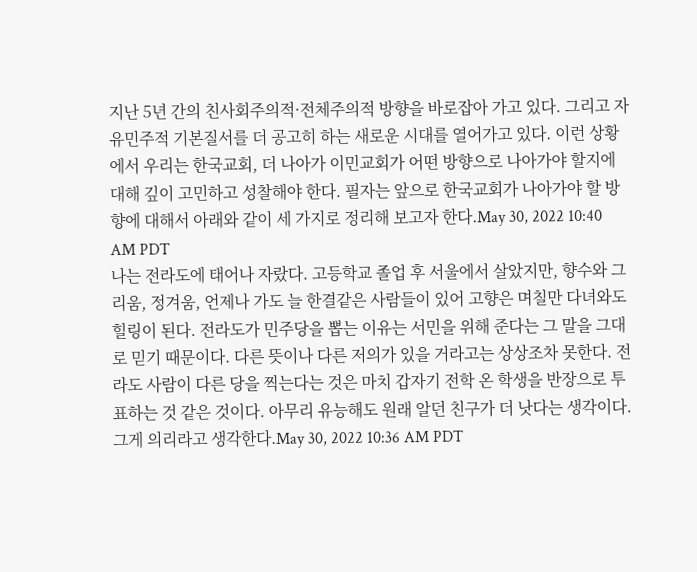지난 5년 간의 친사회주의적·전체주의적 방향을 바로잡아 가고 있다. 그리고 자유민주적 기본질서를 더 공고히 하는 새로운 시대를 열어가고 있다. 이런 상황에서 우리는 한국교회, 더 나아가 이민교회가 어떤 방향으로 나아가야 할지에 대해 깊이 고민하고 성찰해야 한다. 필자는 앞으로 한국교회가 나아가야 할 방향에 대해서 아래와 같이 세 가지로 정리해 보고자 한다.May 30, 2022 10:40 AM PDT
나는 전라도에 태어나 자랐다. 고등학교 졸업 후 서울에서 살았지만, 향수와 그리움, 정겨움, 언제나 가도 늘 한결같은 사람들이 있어 고향은 며칠만 다녀와도 힐링이 된다. 전라도가 민주당을 뽑는 이유는 서민을 위해 준다는 그 말을 그대로 믿기 때문이다. 다른 뜻이나 다른 저의가 있을 거라고는 상상조차 못한다. 전라도 사람이 다른 당을 찍는다는 것은 마치 갑자기 전학 온 학생을 반장으로 투표하는 것 같은 것이다. 아무리 유능해도 원래 알던 친구가 더 낫다는 생각이다. 그게 의리라고 생각한다.May 30, 2022 10:36 AM PDT